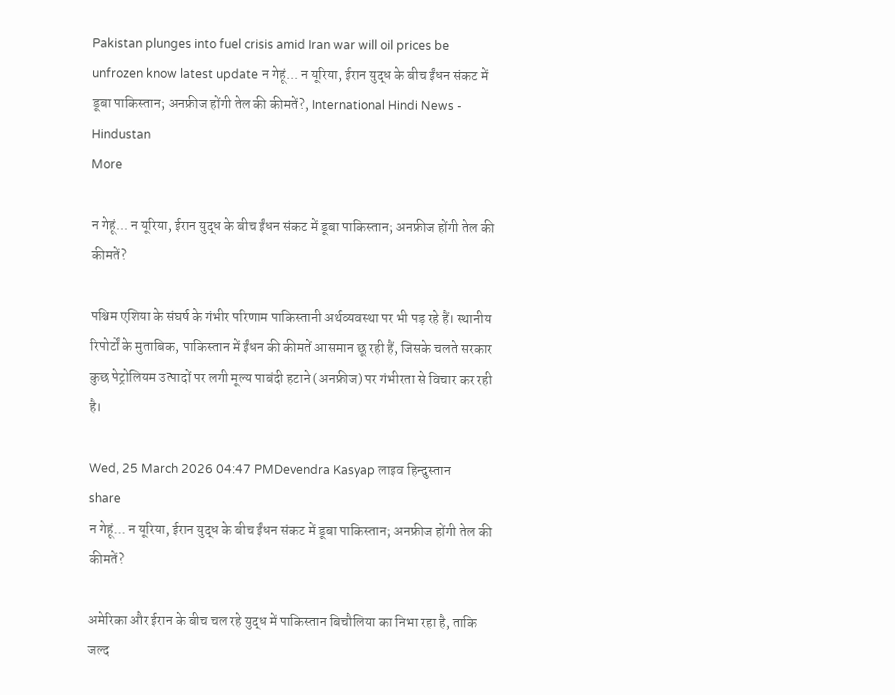Pakistan plunges into fuel crisis amid Iran war will oil prices be unfrozen know latest update न गेहूं... न यूरिया, ईरान युद्ध के बीच ईंधन संकट में डूबा पाकिस्तान; अनफ्रीज होंगी तेल की कीमतें?, International Hindi News - Hindustan
More

न गेहूं... न यूरिया, ईरान युद्ध के बीच ईंधन संकट में डूबा पाकिस्तान; अनफ्रीज होंगी तेल की कीमतें?

पश्चिम एशिया के संघर्ष के गंभीर परिणाम पाकिस्तानी अर्थव्यवस्था पर भी पड़ रहे हैं। स्थानीय रिपोर्टों के मुताबिक, पाकिस्तान में ईंधन की कीमतें आसमान छू रही हैं, जिसके चलते सरकार कुछ पेट्रोलियम उत्पादों पर लगी मूल्य पाबंदी हटाने (अनफ्रीज) पर गंभीरता से विचार कर रही है।

Wed, 25 March 2026 04:47 PMDevendra Kasyap लाइव हिन्दुस्तान
share
न गेहूं... न यूरिया, ईरान युद्ध के बीच ईंधन संकट में डूबा पाकिस्तान; अनफ्रीज होंगी तेल की कीमतें?

अमेरिका और ईरान के बीच चल रहे युद्ध में पाकिस्तान बिचौलिया का निभा रहा है, ताकि जल्द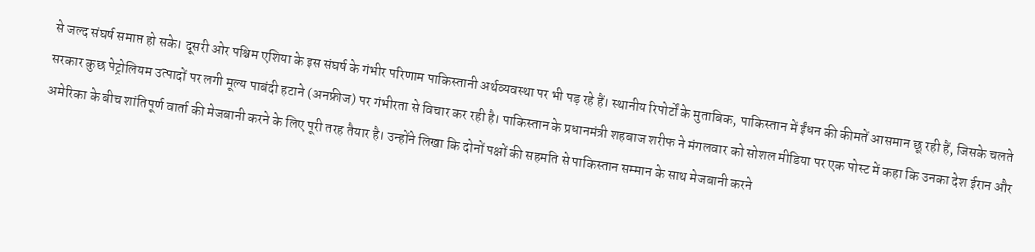से जल्द संघर्ष समाप्त हो सके। दूसरी ओर पश्चिम एशिया के इस संघर्ष के गंभीर परिणाम पाकिस्तानी अर्थव्यवस्था पर भी पड़ रहे हैं। स्थानीय रिपोर्टों के मुताबिक, पाकिस्तान में ईंधन की कीमतें आसमान छू रही हैं, जिसके चलते सरकार कुछ पेट्रोलियम उत्पादों पर लगी मूल्य पाबंदी हटाने (अनफ्रीज) पर गंभीरता से विचार कर रही है। पाकिस्तान के प्रधानमंत्री शहबाज शरीफ ने मंगलवार को सोशल मीडिया पर एक पोस्ट में कहा कि उनका देश ईरान और अमेरिका के बीच शांतिपूर्ण वार्ता की मेजबानी करने के लिए पूरी तरह तैयार है। उन्होंने लिखा कि दोनों पक्षों की सहमति से पाकिस्तान सम्मान के साथ मेजबानी करने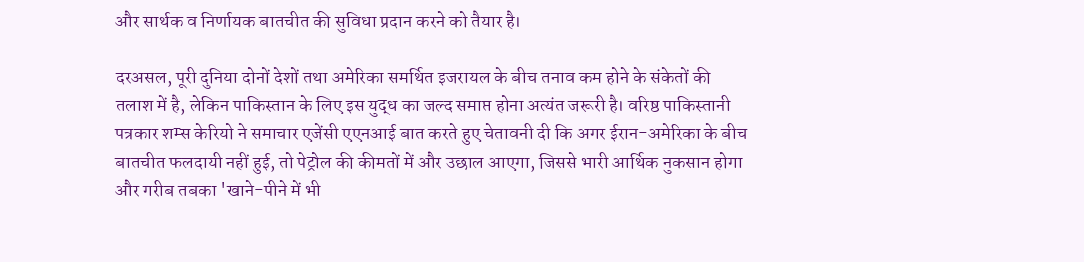और सार्थक व निर्णायक बातचीत की सुविधा प्रदान करने को तैयार है।

दरअसल, पूरी दुनिया दोनों देशों तथा अमेरिका समर्थित इजरायल के बीच तनाव कम होने के संकेतों की तलाश में है, लेकिन पाकिस्तान के लिए इस युद्ध का जल्द समाप्त होना अत्यंत जरूरी है। वरिष्ठ पाकिस्तानी पत्रकार शम्स केरियो ने समाचार एजेंसी एएनआई बात करते हुए चेतावनी दी कि अगर ईरान-अमेरिका के बीच बातचीत फलदायी नहीं हुई, तो पेट्रोल की कीमतों में और उछाल आएगा, जिससे भारी आर्थिक नुकसान होगा और गरीब तबका 'खाने-पीने में भी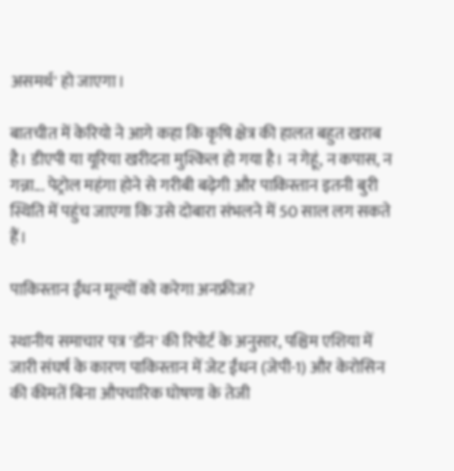असमर्थ' हो जाएगा।

बातचीत में केरियो ने आगे कहा कि कृषि क्षेत्र की हालत बहुत खराब है। डीएपी या यूरिया खरीदना मुश्किल हो गया है। न गेहूं, न कपास, न गन्ना... पेट्रोल महंगा होने से गरीबी बढ़ेगी और पाकिस्तान इतनी बुरी स्थिति में पहुंच जाएगा कि उसे दोबारा संभलने में 50 साल लग सकते हैं।

पाकिस्तान ईंधन मूल्यों को करेगा अनफ्रीज?

स्थानीय समाचार पत्र 'डॉन' की रिपोर्ट के अनुसार, पश्चिम एशिया में जारी संघर्ष के कारण पाकिस्तान में जेट ईंधन (जेपी-1) और केरोसिन की कीमतें बिना औपचारिक घोषणा के तेजी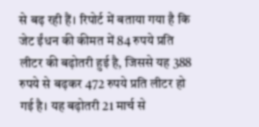से बढ़ रही हैं। रिपोर्ट में बताया गया है कि जेट ईंधन की कीमत में 84 रुपये प्रति लीटर की बढ़ोतरी हुई है, जिससे यह 388 रुपये से बढ़कर 472 रुपये प्रति लीटर हो गई है। यह बढ़ोतरी 21 मार्च से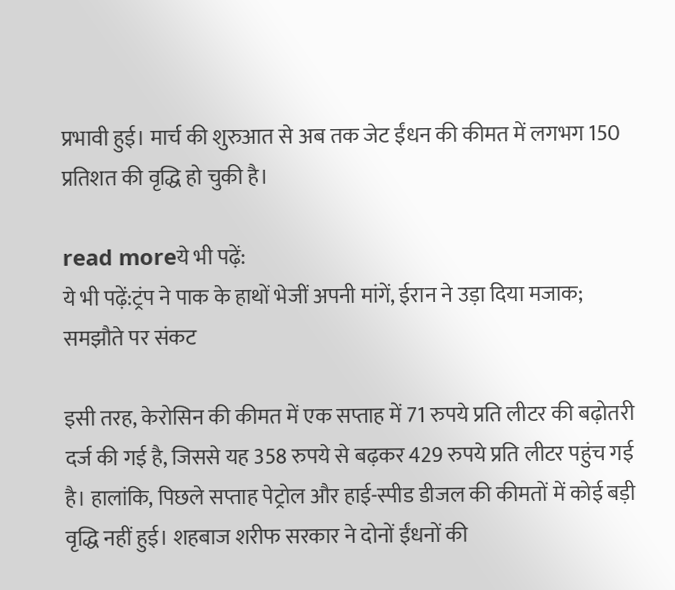प्रभावी हुई। मार्च की शुरुआत से अब तक जेट ईंधन की कीमत में लगभग 150 प्रतिशत की वृद्धि हो चुकी है।

read moreये भी पढ़ें:
ये भी पढ़ें:ट्रंप ने पाक के हाथों भेजीं अपनी मांगें, ईरान ने उड़ा दिया मजाक; समझौते पर संकट

इसी तरह, केरोसिन की कीमत में एक सप्ताह में 71 रुपये प्रति लीटर की बढ़ोतरी दर्ज की गई है, जिससे यह 358 रुपये से बढ़कर 429 रुपये प्रति लीटर पहुंच गई है। हालांकि, पिछले सप्ताह पेट्रोल और हाई-स्पीड डीजल की कीमतों में कोई बड़ी वृद्धि नहीं हुई। शहबाज शरीफ सरकार ने दोनों ईंधनों की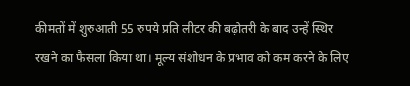कीमतों में शुरुआती 55 रुपये प्रति लीटर की बढ़ोतरी के बाद उन्हें स्थिर रखने का फैसला किया था। मूल्य संशोधन के प्रभाव को कम करने के लिए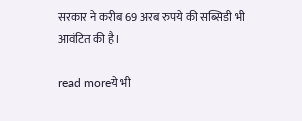सरकार ने करीब 69 अरब रुपये की सब्सिडी भी आवंटित की है।

read moreये भी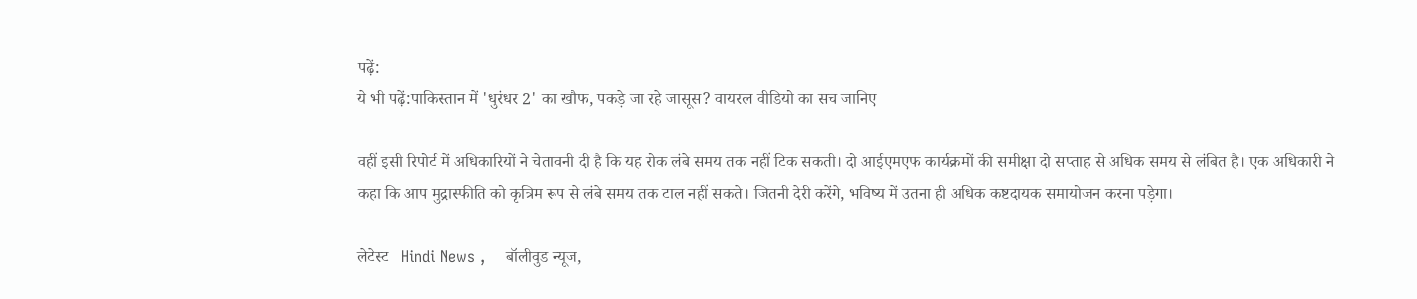पढ़ें:
ये भी पढ़ें:पाकिस्तान में 'धुरंधर 2' का खौफ, पकड़े जा रहे जासूस? वायरल वीडियो का सच जानिए

वहीं इसी रिपोर्ट में अधिकारियों ने चेतावनी दी है कि यह रोक लंबे समय तक नहीं टिक सकती। दो आईएमएफ कार्यक्रमों की समीक्षा दो सप्ताह से अधिक समय से लंबित है। एक अधिकारी ने कहा कि आप मुद्रास्फीति को कृत्रिम रूप से लंबे समय तक टाल नहीं सकते। जितनी देरी करेंगे, भविष्य में उतना ही अधिक कष्टदायक समायोजन करना पड़ेगा।

लेटेस्ट   Hindi News ,    बॉलीवुड न्यूज,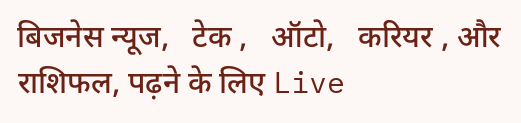बिजनेस न्यूज,   टेक ,   ऑटो,   करियर , और   राशिफल, पढ़ने के लिए Live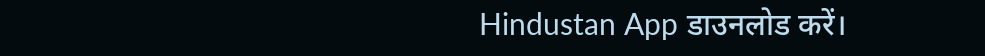Hindustan App डाउनलोड करें।